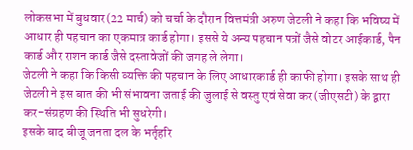लोकसभा में बुधवार(22 मार्च) को चर्चा के दौरान वित्तमंत्री अरुण जेटली ने कहा कि भविष्य में आधार ही पहचान का एकमात्र कार्ड होगा। इससे ये अन्य पहचान पत्रों जैसे वोटर आईकार्ड, पैन कार्ड और राशन कार्ड जैसे दस्तावेजों की जगह ले लेगा।
जेटली ने कहा कि किसी व्यक्ति की पहचान के लिए आधारकार्ड ही काफी होगा। इसके साथ ही जेटली ने इस बात की भी संभावना जताई की जुलाई से वस्तु एवं सेवा कर(जीएसटी) के द्वारा कर-संग्रहण की स्थिति भी सुधरेगी।
इसके बाद बीजू जनता दल के भर्तृहरि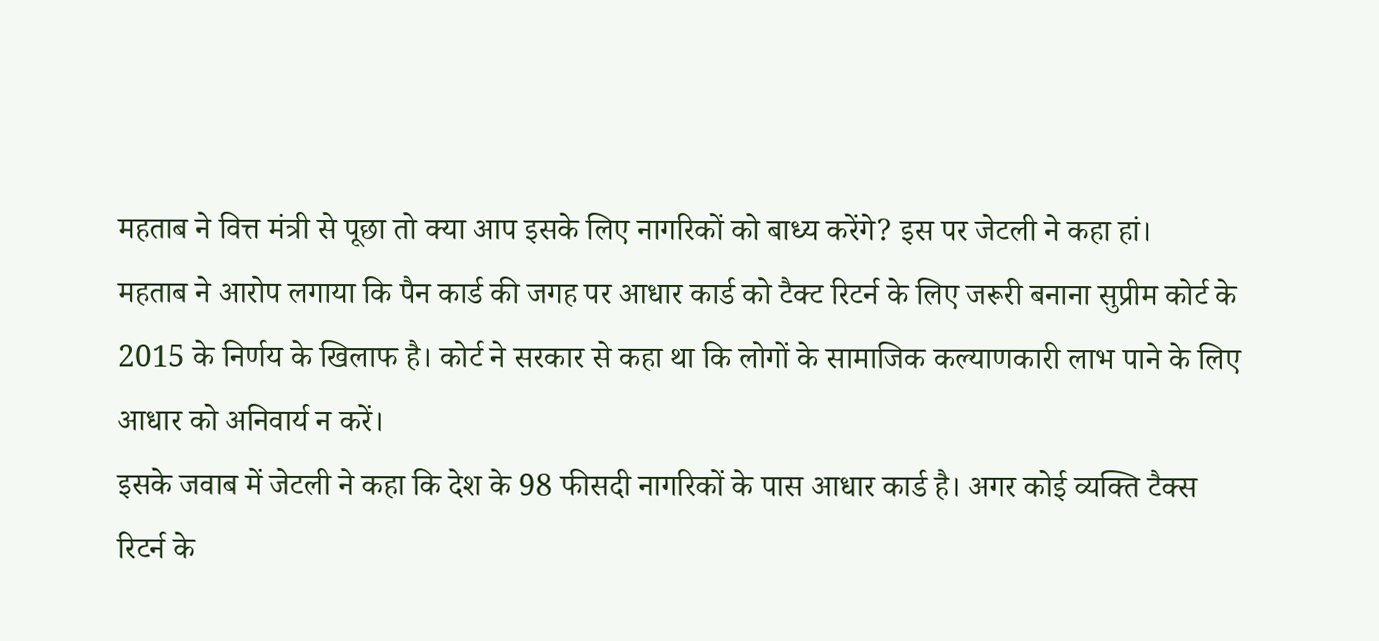महताब ने वित्त मंत्री से पूछा तो क्या आप इसके लिए नागरिकों को बाध्य करेंगे? इस पर जेटली ने कहा हां।
महताब ने आरोप लगाया कि पैन कार्ड की जगह पर आधार कार्ड को टैक्ट रिटर्न के लिए जरूरी बनाना सुप्रीम कोर्ट के 2015 के निर्णय के खिलाफ है। कोर्ट ने सरकार से कहा था कि लोगों के सामाजिक कल्याणकारी लाभ पाने के लिए आधार को अनिवार्य न करें।
इसके जवाब में जेटली ने कहा कि देश के 98 फीसदी नागरिकों के पास आधार कार्ड है। अगर कोई व्यक्ति टैक्स रिटर्न के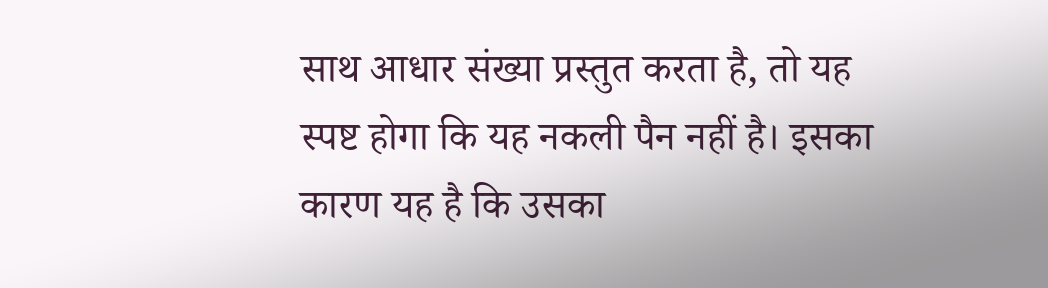साथ आधार संख्या प्रस्तुत करता है, तो यह स्पष्ट होगा कि यह नकली पैन नहीं है। इसका कारण यह है कि उसका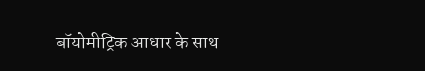बॉयोमीट्रिक आधार के साथ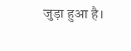जुड़ा हुआ है।